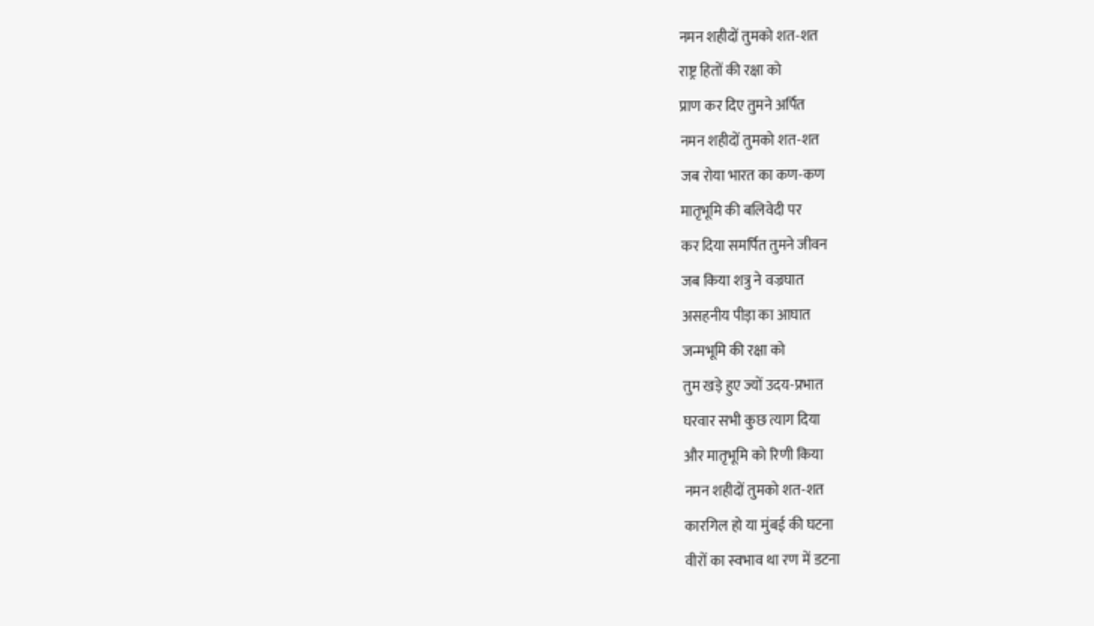नमन शहीदों तुमको शत-शत
राष्ट्र हितों की रक्षा को
प्राण कर दिए तुमने अर्पित
नमन शहीदों तुमको शत-शत
जब रोया भारत का कण-कण
मातृभूमि की बलिवेदी पर
कर दिया समर्पित तुमने जीवन
जब किया शत्रु ने वज्रघात
असहनीय पीड़ा का आघात
जन्मभूमि की रक्षा को
तुम खड़े हुए ज्यों उदय-प्रभात
घरवार सभी कुछ त्याग दिया
और मातृभूमि को रिणी किया
नमन शहीदों तुमको शत-शत
कारगिल हो या मुंबई की घटना
वीरों का स्वभाव था रण में डटना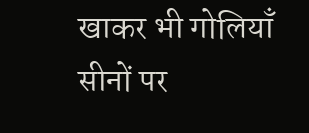खाकर भी गोलियाँ सीनों पर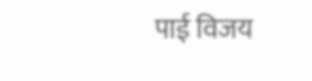पाई विजय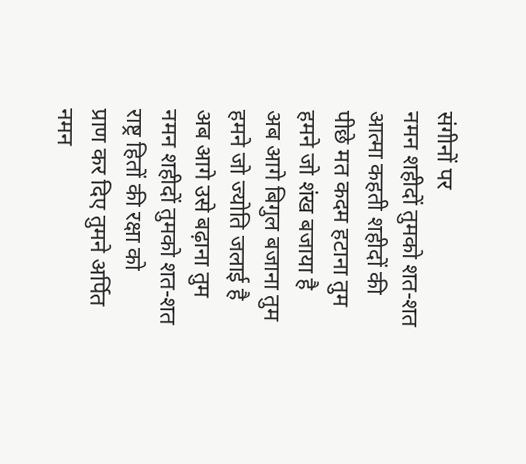संगीनों पर
नमन शहीदों तुमको शत-शत
आत्मा कहती शहीदों की
पीछे मत कदम हटाना तुम
हमने जो शंख बजाया है
अब आगे बिगुल बजाना तुम
हमने जो ज्योति जलाई है
अब आगे उसे बढ़ाना तुम
नमन शहीदों तुमको शत-शत
राष्ट्र हितों की रक्षा को
प्राण कर दिए तुमने अर्पित
नमन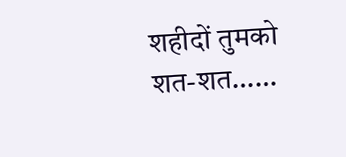शहीदों तुमको शत-शत……